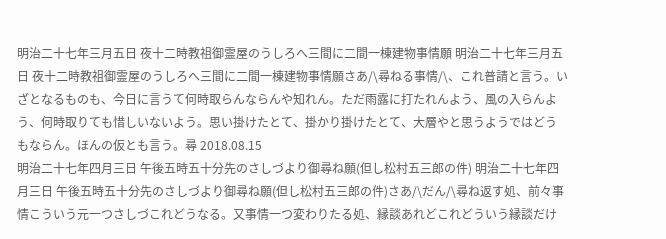明治二十七年三月五日 夜十二時教祖御霊屋のうしろへ三間に二間一棟建物事情願 明治二十七年三月五日 夜十二時教祖御霊屋のうしろへ三間に二間一棟建物事情願さあ/\尋ねる事情/\、これ普請と言う。いざとなるものも、今日に言うて何時取らんならんや知れん。ただ雨露に打たれんよう、風の入らんよう、何時取りても惜しいないよう。思い掛けたとて、掛かり掛けたとて、大層やと思うようではどうもならん。ほんの仮とも言う。尋 2018.08.15
明治二十七年四月三日 午後五時五十分先のさしづより御尋ね願(但し松村五三郎の件) 明治二十七年四月三日 午後五時五十分先のさしづより御尋ね願(但し松村五三郎の件)さあ/\だん/\尋ね返す処、前々事情こういう元一つさしづこれどうなる。又事情一つ変わりたる処、縁談あれどこれどういう縁談だけ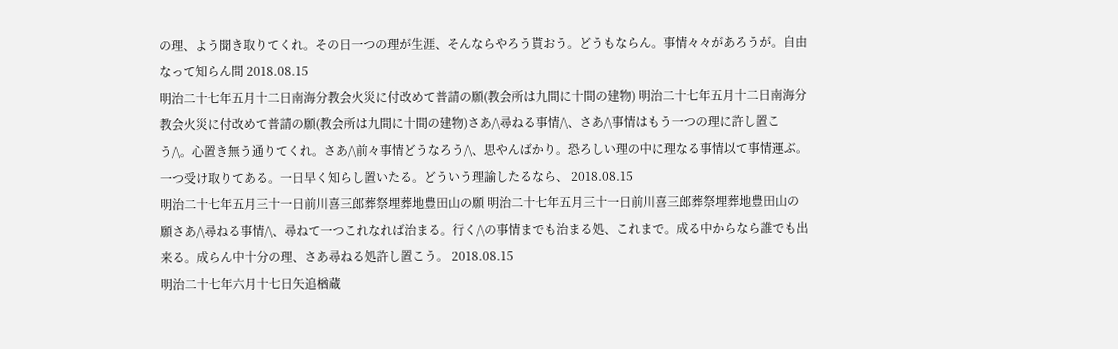の理、よう聞き取りてくれ。その日一つの理が生涯、そんならやろう貰おう。どうもならん。事情々々があろうが。自由なって知らん間 2018.08.15
明治二十七年五月十二日南海分教会火災に付改めて普請の願(教会所は九間に十間の建物) 明治二十七年五月十二日南海分教会火災に付改めて普請の願(教会所は九間に十間の建物)さあ/\尋ねる事情/\、さあ/\事情はもう一つの理に許し置こう/\。心置き無う通りてくれ。さあ/\前々事情どうなろう/\、思やんばかり。恐ろしい理の中に理なる事情以て事情運ぶ。一つ受け取りてある。一日早く知らし置いたる。どういう理諭したるなら、 2018.08.15
明治二十七年五月三十一日前川喜三郎葬祭埋葬地豊田山の願 明治二十七年五月三十一日前川喜三郎葬祭埋葬地豊田山の願さあ/\尋ねる事情/\、尋ねて一つこれなれば治まる。行く/\の事情までも治まる処、これまで。成る中からなら誰でも出来る。成らん中十分の理、さあ尋ねる処許し置こう。 2018.08.15
明治二十七年六月十七日矢追楢蔵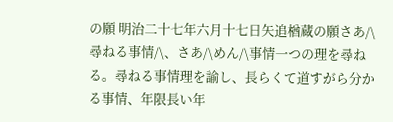の願 明治二十七年六月十七日矢追楢蔵の願さあ/\尋ねる事情/\、さあ/\めん/\事情一つの理を尋ねる。尋ねる事情理を諭し、長らくて道すがら分かる事情、年限長い年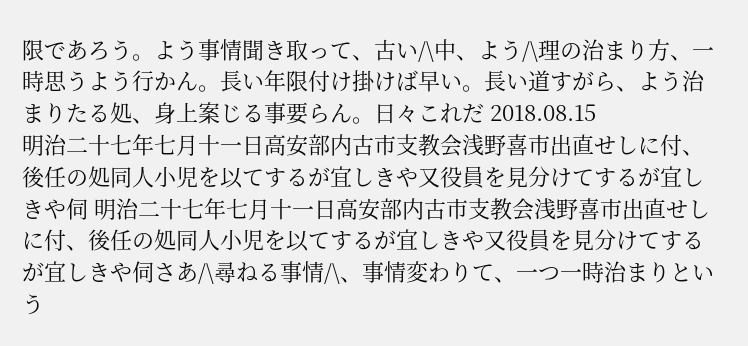限であろう。よう事情聞き取って、古い/\中、よう/\理の治まり方、一時思うよう行かん。長い年限付け掛けば早い。長い道すがら、よう治まりたる処、身上案じる事要らん。日々これだ 2018.08.15
明治二十七年七月十一日高安部内古市支教会浅野喜市出直せしに付、後任の処同人小児を以てするが宜しきや又役員を見分けてするが宜しきや伺 明治二十七年七月十一日高安部内古市支教会浅野喜市出直せしに付、後任の処同人小児を以てするが宜しきや又役員を見分けてするが宜しきや伺さあ/\尋ねる事情/\、事情変わりて、一つ一時治まりという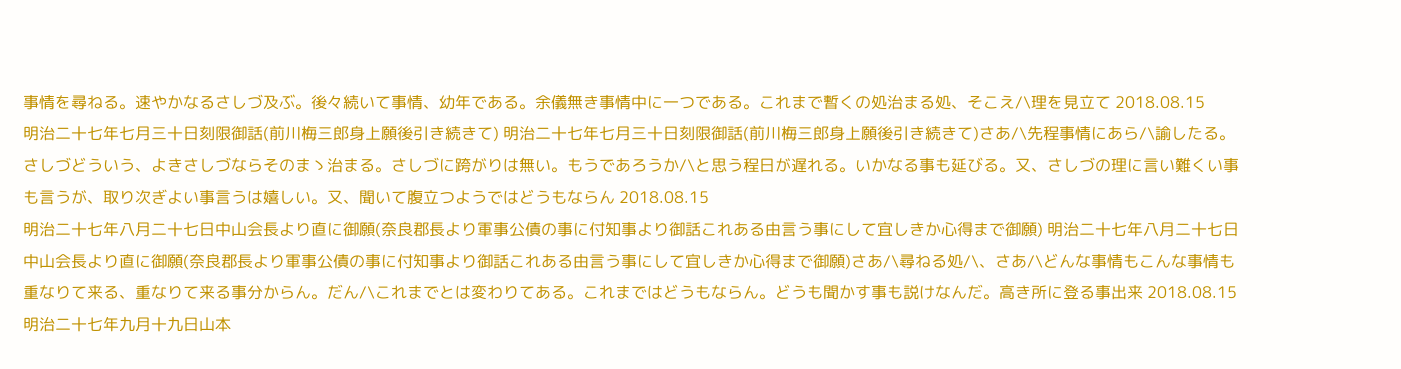事情を尋ねる。速やかなるさしづ及ぶ。後々続いて事情、幼年である。余儀無き事情中に一つである。これまで暫くの処治まる処、そこえ/\理を見立て 2018.08.15
明治二十七年七月三十日刻限御話(前川梅三郎身上願後引き続きて) 明治二十七年七月三十日刻限御話(前川梅三郎身上願後引き続きて)さあ/\先程事情にあら/\諭したる。さしづどういう、よきさしづならそのまゝ治まる。さしづに跨がりは無い。もうであろうか/\と思う程日が遅れる。いかなる事も延びる。又、さしづの理に言い難くい事も言うが、取り次ぎよい事言うは嬉しい。又、聞いて腹立つようではどうもならん 2018.08.15
明治二十七年八月二十七日中山会長より直に御願(奈良郡長より軍事公債の事に付知事より御話これある由言う事にして宜しきか心得まで御願) 明治二十七年八月二十七日中山会長より直に御願(奈良郡長より軍事公債の事に付知事より御話これある由言う事にして宜しきか心得まで御願)さあ/\尋ねる処/\、さあ/\どんな事情もこんな事情も重なりて来る、重なりて来る事分からん。だん/\これまでとは変わりてある。これまではどうもならん。どうも聞かす事も説けなんだ。高き所に登る事出来 2018.08.15
明治二十七年九月十九日山本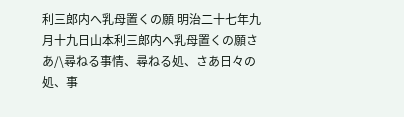利三郎内へ乳母置くの願 明治二十七年九月十九日山本利三郎内へ乳母置くの願さあ/\尋ねる事情、尋ねる処、さあ日々の処、事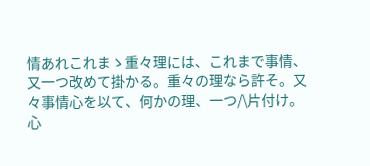情あれこれまゝ重々理には、これまで事情、又一つ改めて掛かる。重々の理なら許そ。又々事情心を以て、何かの理、一つ/\片付け。心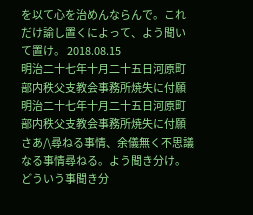を以て心を治めんならんで。これだけ諭し置くによって、よう聞いて置け。 2018.08.15
明治二十七年十月二十五日河原町部内秩父支教会事務所焼失に付願 明治二十七年十月二十五日河原町部内秩父支教会事務所焼失に付願さあ/\尋ねる事情、余儀無く不思議なる事情尋ねる。よう聞き分け。どういう事聞き分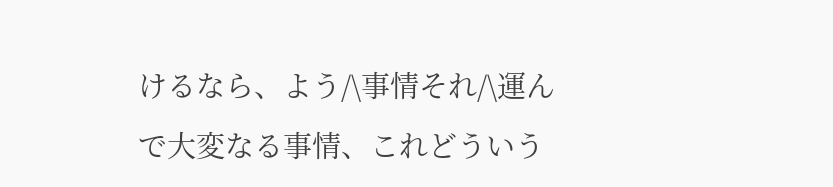けるなら、よう/\事情それ/\運んで大変なる事情、これどういう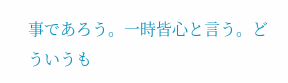事であろう。一時皆心と言う。どういうも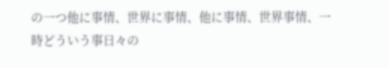の一つ他に事情、世界に事情、他に事情、世界事情、一時どういう事日々の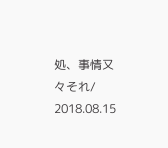処、事情又々それ/ 2018.08.15